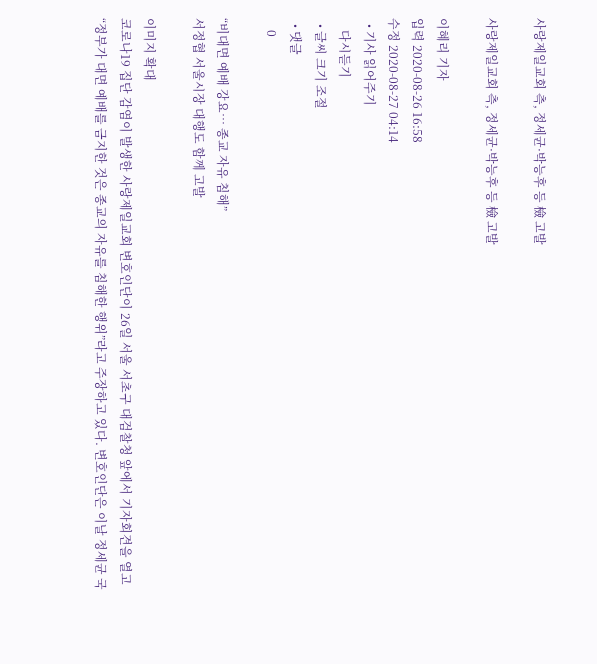사랑제일교회 측, 정세균·박능후 등 檢 고발

사랑제일교회 측, 정세균·박능후 등 檢 고발

이혜리 기자
입력 2020-08-26 16:58
수정 2020-08-27 04:14
  • 기사 읽어주기
    다시듣기
  • 글씨 크기 조절
  • 댓글
    0

“비대면 예배 강요… 종교 자유 침해”
서정협 서울시장 대행도 함께 고발

이미지 확대
코로나19 집단 감염이 발생한 사랑제일교회 변호인단이 26일 서울 서초구 대검찰청 앞에서 기자회견을 열고 “정부가 대면 예배를 금지한 것은 종교의 자유를 침해한 행위”라고 주장하고 있다. 변호인단은 이날 정세균 국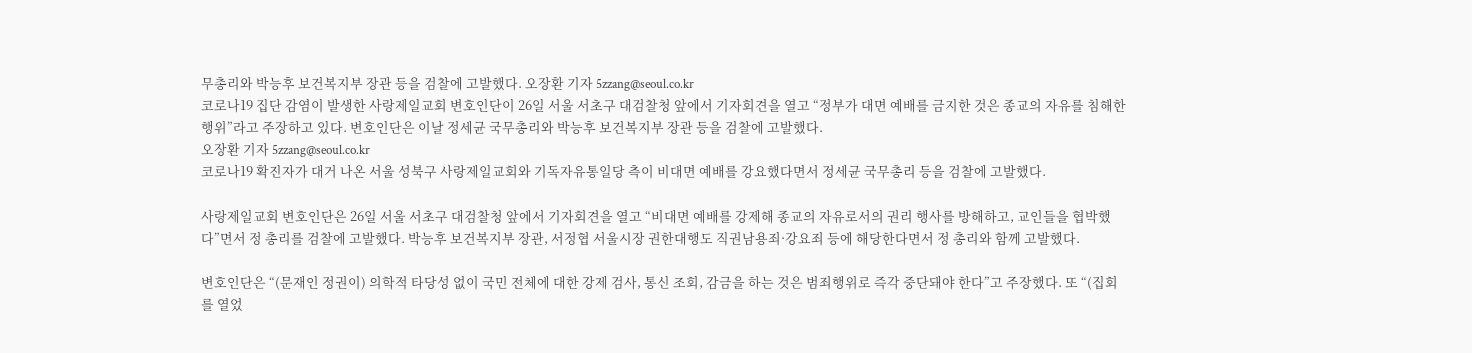무총리와 박능후 보건복지부 장관 등을 검찰에 고발했다. 오장환 기자 5zzang@seoul.co.kr
코로나19 집단 감염이 발생한 사랑제일교회 변호인단이 26일 서울 서초구 대검찰청 앞에서 기자회견을 열고 “정부가 대면 예배를 금지한 것은 종교의 자유를 침해한 행위”라고 주장하고 있다. 변호인단은 이날 정세균 국무총리와 박능후 보건복지부 장관 등을 검찰에 고발했다.
오장환 기자 5zzang@seoul.co.kr
코로나19 확진자가 대거 나온 서울 성북구 사랑제일교회와 기독자유통일당 측이 비대면 예배를 강요했다면서 정세균 국무총리 등을 검찰에 고발했다.

사랑제일교회 변호인단은 26일 서울 서초구 대검찰청 앞에서 기자회견을 열고 “비대면 예배를 강제해 종교의 자유로서의 권리 행사를 방해하고, 교인들을 협박했다”면서 정 총리를 검찰에 고발했다. 박능후 보건복지부 장관, 서정협 서울시장 권한대행도 직권남용죄·강요죄 등에 해당한다면서 정 총리와 함께 고발했다.

변호인단은 “(문재인 정권이) 의학적 타당성 없이 국민 전체에 대한 강제 검사, 통신 조회, 감금을 하는 것은 범죄행위로 즉각 중단돼야 한다”고 주장했다. 또 “(집회를 열었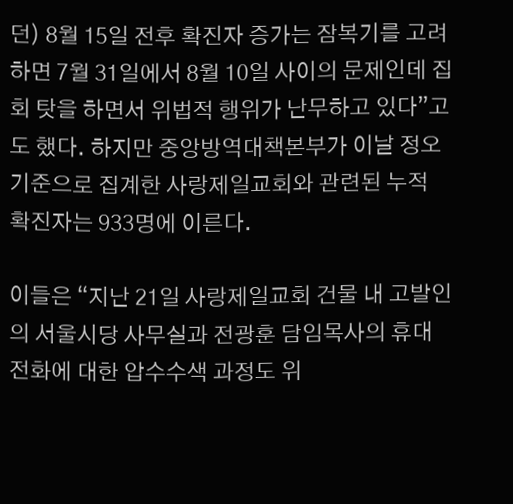던) 8월 15일 전후 확진자 증가는 잠복기를 고려하면 7월 31일에서 8월 10일 사이의 문제인데 집회 탓을 하면서 위법적 행위가 난무하고 있다”고도 했다. 하지만 중앙방역대책본부가 이날 정오 기준으로 집계한 사랑제일교회와 관련된 누적 확진자는 933명에 이른다.

이들은 “지난 21일 사랑제일교회 건물 내 고발인의 서울시당 사무실과 전광훈 담임목사의 휴대전화에 대한 압수수색 과정도 위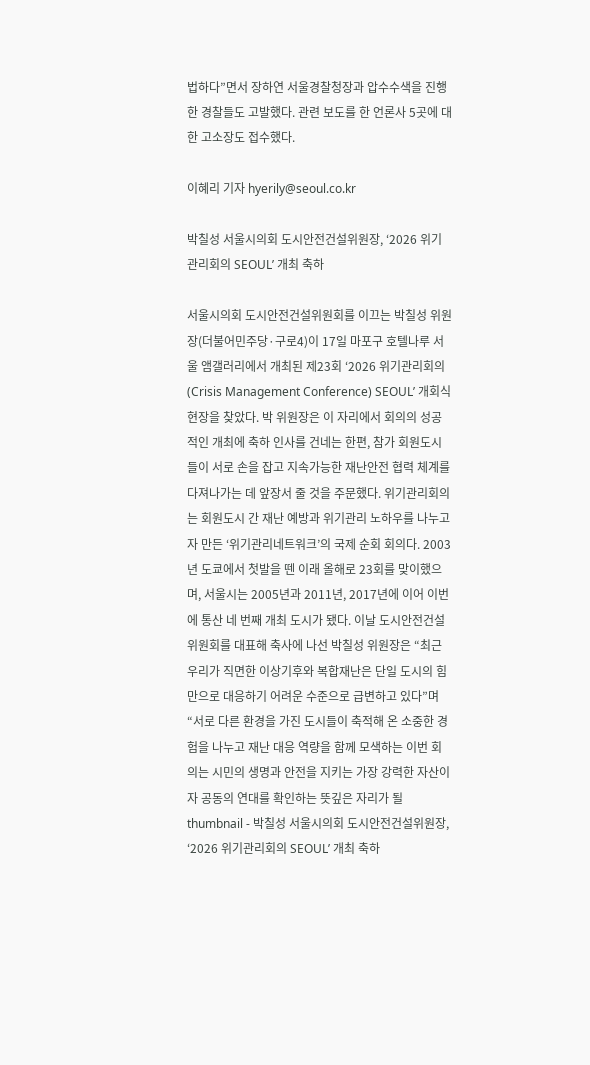법하다”면서 장하연 서울경찰청장과 압수수색을 진행한 경찰들도 고발했다. 관련 보도를 한 언론사 5곳에 대한 고소장도 접수했다.

이혜리 기자 hyerily@seoul.co.kr

박칠성 서울시의회 도시안전건설위원장, ‘2026 위기관리회의 SEOUL’ 개최 축하

서울시의회 도시안전건설위원회를 이끄는 박칠성 위원장(더불어민주당·구로4)이 17일 마포구 호텔나루 서울 앰갤러리에서 개최된 제23회 ‘2026 위기관리회의(Crisis Management Conference) SEOUL’ 개회식 현장을 찾았다. 박 위원장은 이 자리에서 회의의 성공적인 개최에 축하 인사를 건네는 한편, 참가 회원도시들이 서로 손을 잡고 지속가능한 재난안전 협력 체계를 다져나가는 데 앞장서 줄 것을 주문했다. 위기관리회의는 회원도시 간 재난 예방과 위기관리 노하우를 나누고자 만든 ‘위기관리네트워크’의 국제 순회 회의다. 2003년 도쿄에서 첫발을 뗀 이래 올해로 23회를 맞이했으며, 서울시는 2005년과 2011년, 2017년에 이어 이번에 통산 네 번째 개최 도시가 됐다. 이날 도시안전건설위원회를 대표해 축사에 나선 박칠성 위원장은 “최근 우리가 직면한 이상기후와 복합재난은 단일 도시의 힘만으로 대응하기 어려운 수준으로 급변하고 있다”며 “서로 다른 환경을 가진 도시들이 축적해 온 소중한 경험을 나누고 재난 대응 역량을 함께 모색하는 이번 회의는 시민의 생명과 안전을 지키는 가장 강력한 자산이자 공동의 연대를 확인하는 뜻깊은 자리가 될
thumbnail - 박칠성 서울시의회 도시안전건설위원장, ‘2026 위기관리회의 SEOUL’ 개최 축하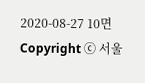2020-08-27 10면
Copyright ⓒ 서울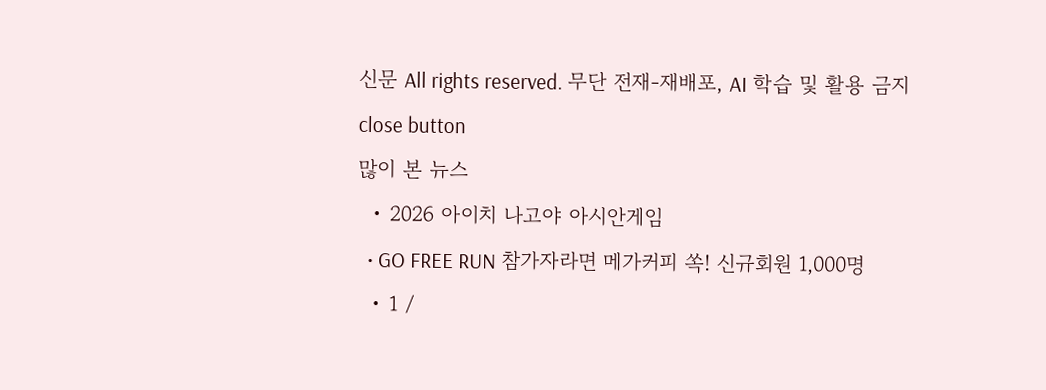신문 All rights reserved. 무단 전재-재배포, AI 학습 및 활용 금지
close button
많이 본 뉴스
  • 2026 아이치 나고야 아시안게임
  • GO FREE RUN 참가자라면 메가커피 쏙! 신규회원 1,000명
  • 1 /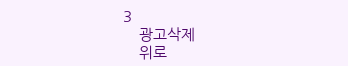3
    광고삭제
    위로